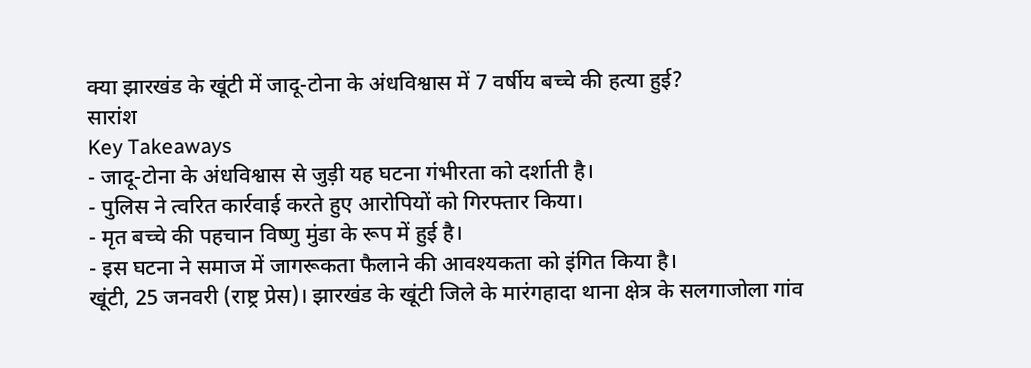क्या झारखंड के खूंटी में जादू-टोना के अंधविश्वास में 7 वर्षीय बच्चे की हत्या हुई?
सारांश
Key Takeaways
- जादू-टोना के अंधविश्वास से जुड़ी यह घटना गंभीरता को दर्शाती है।
- पुलिस ने त्वरित कार्रवाई करते हुए आरोपियों को गिरफ्तार किया।
- मृत बच्चे की पहचान विष्णु मुंडा के रूप में हुई है।
- इस घटना ने समाज में जागरूकता फैलाने की आवश्यकता को इंगित किया है।
खूंटी, 25 जनवरी (राष्ट्र प्रेस)। झारखंड के खूंटी जिले के मारंगहादा थाना क्षेत्र के सलगाजोला गांव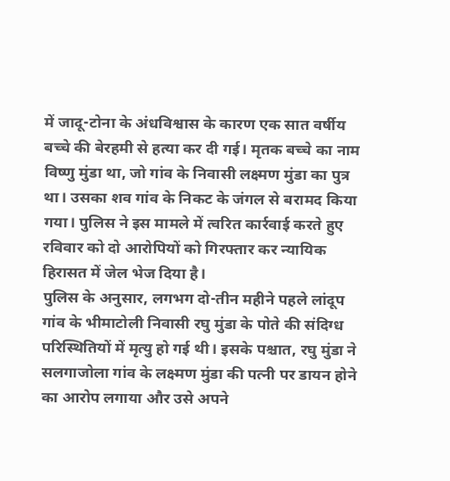में जादू-टोना के अंधविश्वास के कारण एक सात वर्षीय बच्चे की बेरहमी से हत्या कर दी गई। मृतक बच्चे का नाम विष्णु मुंडा था, जो गांव के निवासी लक्ष्मण मुंडा का पुत्र था। उसका शव गांव के निकट के जंगल से बरामद किया गया। पुलिस ने इस मामले में त्वरित कार्रवाई करते हुए रविवार को दो आरोपियों को गिरफ्तार कर न्यायिक हिरासत में जेल भेज दिया है।
पुलिस के अनुसार, लगभग दो-तीन महीने पहले लांदूप गांव के भीमाटोली निवासी रघु मुंडा के पोते की संदिग्ध परिस्थितियों में मृत्यु हो गई थी। इसके पश्चात, रघु मुंडा ने सलगाजोला गांव के लक्ष्मण मुंडा की पत्नी पर डायन होने का आरोप लगाया और उसे अपने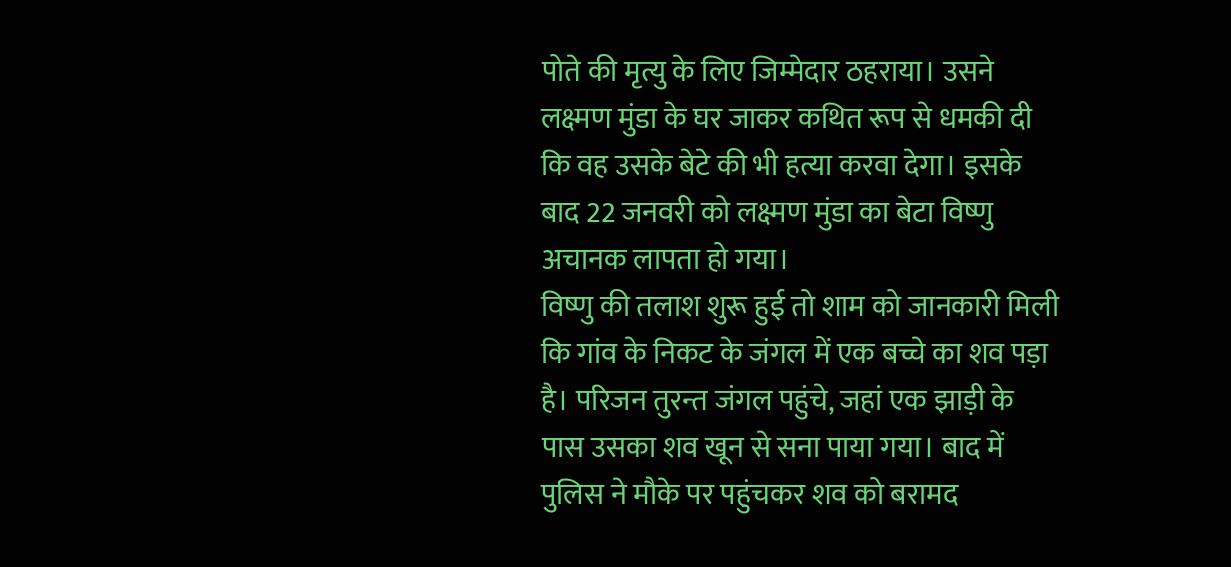पोते की मृत्यु के लिए जिम्मेदार ठहराया। उसने लक्ष्मण मुंडा के घर जाकर कथित रूप से धमकी दी कि वह उसके बेटे की भी हत्या करवा देगा। इसके बाद 22 जनवरी को लक्ष्मण मुंडा का बेटा विष्णु अचानक लापता हो गया।
विष्णु की तलाश शुरू हुई तो शाम को जानकारी मिली कि गांव के निकट के जंगल में एक बच्चे का शव पड़ा है। परिजन तुरन्त जंगल पहुंचे, जहां एक झाड़ी के पास उसका शव खून से सना पाया गया। बाद में पुलिस ने मौके पर पहुंचकर शव को बरामद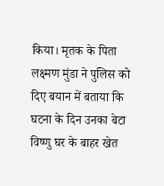किया। मृतक के पिता लक्ष्मण मुंडा ने पुलिस को दिए बयान में बताया कि घटना के दिन उनका बेटा विष्णु घर के बाहर खेत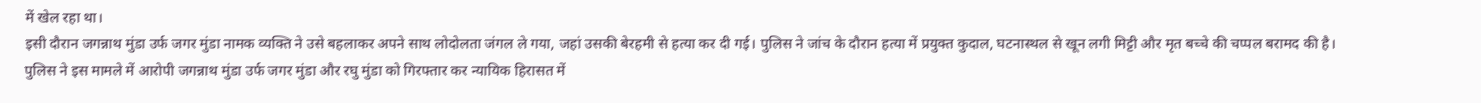में खेल रहा था।
इसी दौरान जगन्नाथ मुंडा उर्फ जगर मुंडा नामक व्यक्ति ने उसे बहलाकर अपने साथ लोदोलता जंगल ले गया, जहां उसकी बेरहमी से हत्या कर दी गई। पुलिस ने जांच के दौरान हत्या में प्रयुक्त कुदाल, घटनास्थल से खून लगी मिट्टी और मृत बच्चे की चप्पल बरामद की है।
पुलिस ने इस मामले में आरोपी जगन्नाथ मुंडा उर्फ जगर मुंडा और रघु मुंडा को गिरफ्तार कर न्यायिक हिरासत में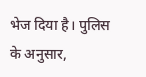भेज दिया है। पुलिस के अनुसार,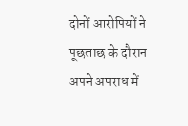दोनों आरोपियों ने पूछताछ के दौरान अपने अपराध में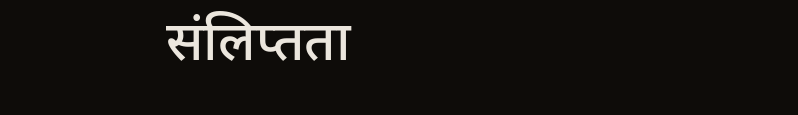संलिप्तता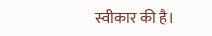स्वीकार की है।